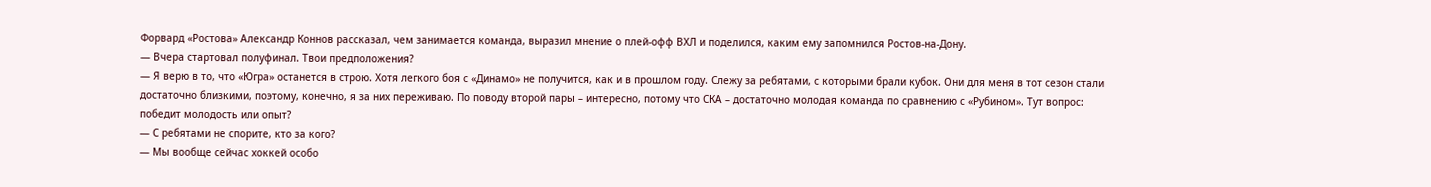Форвард «Ростова» Александр Коннов рассказал, чем занимается команда, выразил мнение о плей-офф ВХЛ и поделился, каким ему запомнился Ростов-на-Дону.
— Вчера стартовал полуфинал. Твои предположения?
— Я верю в то, что «Югра» останется в строю. Хотя легкого боя с «Динамо» не получится, как и в прошлом году. Слежу за ребятами, с которыми брали кубок. Они для меня в тот сезон стали достаточно близкими, поэтому, конечно, я за них переживаю. По поводу второй пары – интересно, потому что СКА – достаточно молодая команда по сравнению с «Рубином». Тут вопрос: победит молодость или опыт?
— С ребятами не спорите, кто за кого?
— Мы вообще сейчас хоккей особо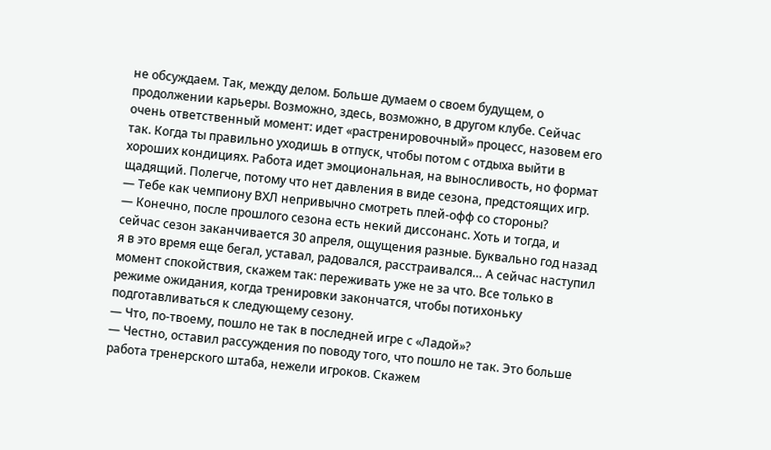не обсуждаем. Так, между делом. Больше думаем о своем будущем, о продолжении карьеры. Возможно, здесь, возможно, в другом клубе. Сейчас очень ответственный момент: идет «растренировочный» процесс, назовем его так. Когда ты правильно уходишь в отпуск, чтобы потом с отдыха выйти в хороших кондициях. Работа идет эмоциональная, на выносливость, но формат щадящий. Полегче, потому что нет давления в виде сезона, предстоящих игр.
— Тебе как чемпиону ВХЛ непривычно смотреть плей-офф со стороны?
— Конечно, после прошлого сезона есть некий диссонанс. Хоть и тогда, и сейчас сезон заканчивается 30 апреля, ощущения разные. Буквально год назад я в это время еще бегал, уставал, радовался, расстраивался… А сейчас наступил момент спокойствия, скажем так: переживать уже не за что. Все только в режиме ожидания, когда тренировки закончатся, чтобы потихоньку подготавливаться к следующему сезону.
— Что, по-твоему, пошло не так в последней игре с «Ладой»?
— Честно, оставил рассуждения по поводу того, что пошло не так. Это больше работа тренерского штаба, нежели игроков. Скажем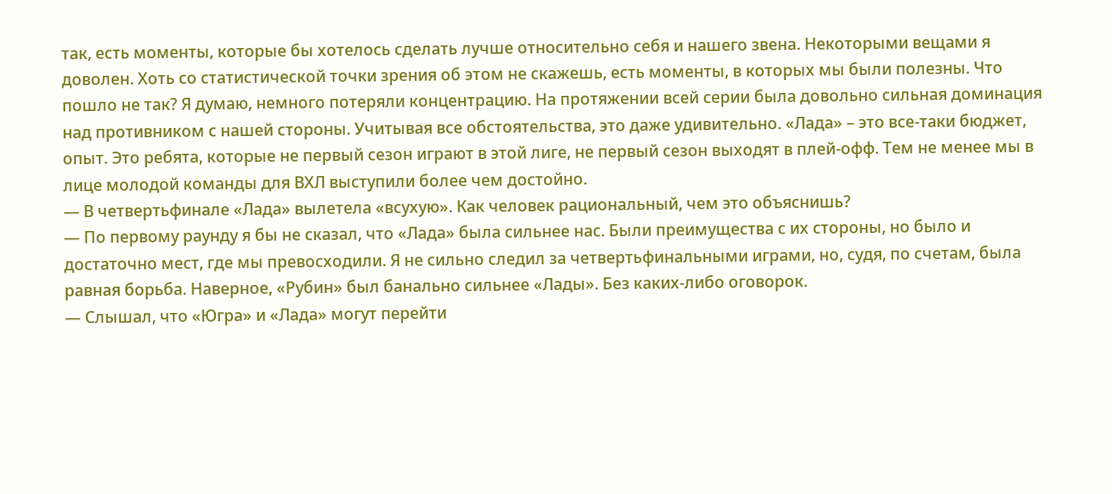так, есть моменты, которые бы хотелось сделать лучше относительно себя и нашего звена. Некоторыми вещами я доволен. Хоть со статистической точки зрения об этом не скажешь, есть моменты, в которых мы были полезны. Что пошло не так? Я думаю, немного потеряли концентрацию. На протяжении всей серии была довольно сильная доминация над противником с нашей стороны. Учитывая все обстоятельства, это даже удивительно. «Лада» – это все-таки бюджет, опыт. Это ребята, которые не первый сезон играют в этой лиге, не первый сезон выходят в плей-офф. Тем не менее мы в лице молодой команды для ВХЛ выступили более чем достойно.
— В четвертьфинале «Лада» вылетела «всухую». Как человек рациональный, чем это объяснишь?
— По первому раунду я бы не сказал, что «Лада» была сильнее нас. Были преимущества с их стороны, но было и достаточно мест, где мы превосходили. Я не сильно следил за четвертьфинальными играми, но, судя, по счетам, была равная борьба. Наверное, «Рубин» был банально сильнее «Лады». Без каких-либо оговорок.
— Слышал, что «Югра» и «Лада» могут перейти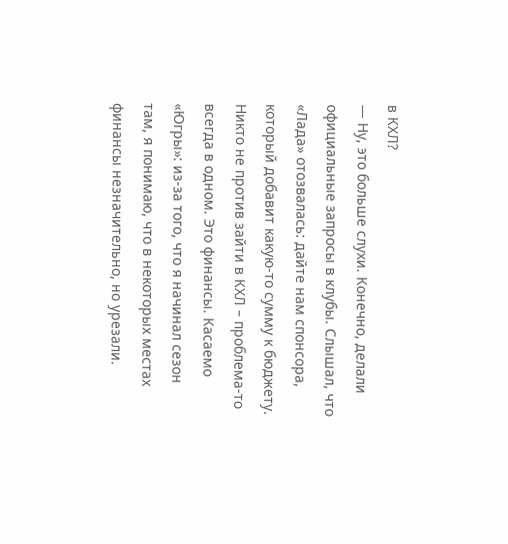в КХЛ?
— Ну, это больше слухи. Конечно, делали официальные запросы в клубы. Слышал, что «Лада» отозвалась: дайте нам спонсора, который добавит какую-то сумму к бюджету. Никто не против зайти в КХЛ – проблема-то всегда в одном. Это финансы. Касаемо «Югры»: из-за того, что я начинал сезон там, я понимаю, что в некоторых местах финансы незначительно, но урезали.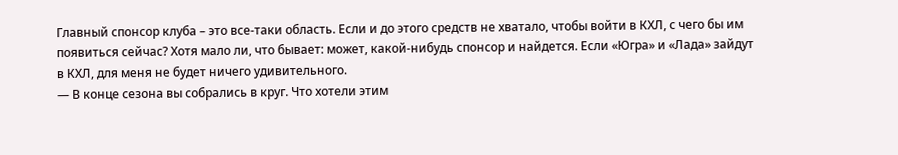Главный спонсор клуба – это все-таки область. Если и до этого средств не хватало, чтобы войти в КХЛ, с чего бы им появиться сейчас? Хотя мало ли, что бывает: может, какой-нибудь спонсор и найдется. Если «Югра» и «Лада» зайдут в КХЛ, для меня не будет ничего удивительного.
— В конце сезона вы собрались в круг. Что хотели этим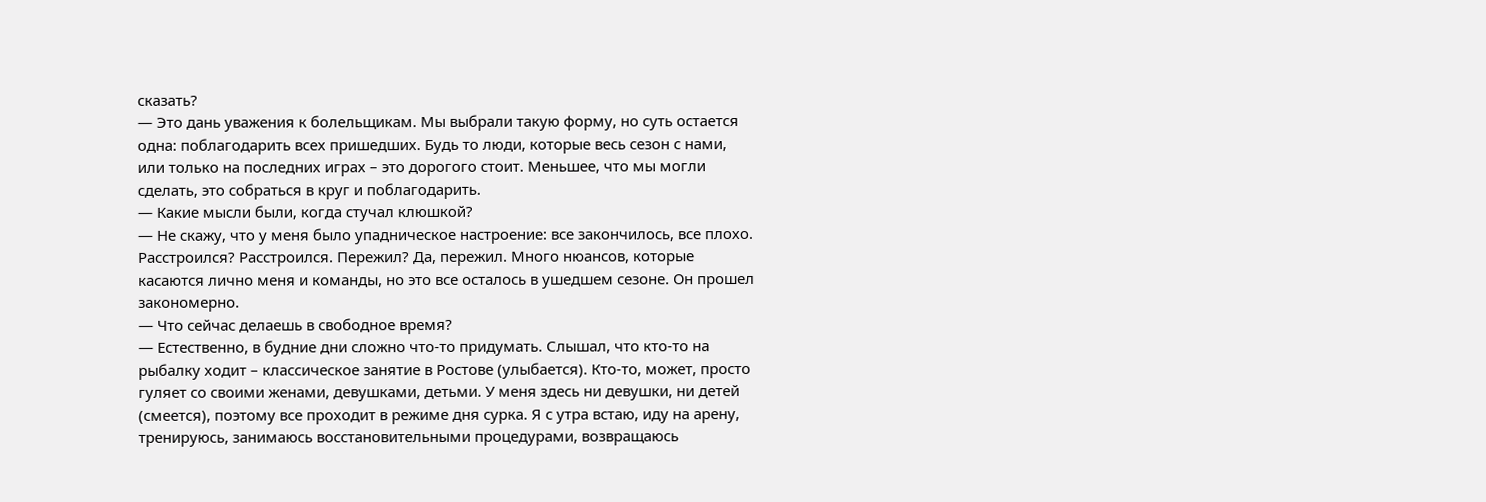сказать?
— Это дань уважения к болельщикам. Мы выбрали такую форму, но суть остается одна: поблагодарить всех пришедших. Будь то люди, которые весь сезон с нами, или только на последних играх – это дорогого стоит. Меньшее, что мы могли сделать, это собраться в круг и поблагодарить.
— Какие мысли были, когда стучал клюшкой?
— Не скажу, что у меня было упадническое настроение: все закончилось, все плохо. Расстроился? Расстроился. Пережил? Да, пережил. Много нюансов, которые касаются лично меня и команды, но это все осталось в ушедшем сезоне. Он прошел закономерно.
— Что сейчас делаешь в свободное время?
— Естественно, в будние дни сложно что-то придумать. Слышал, что кто-то на рыбалку ходит – классическое занятие в Ростове (улыбается). Кто-то, может, просто гуляет со своими женами, девушками, детьми. У меня здесь ни девушки, ни детей (смеется), поэтому все проходит в режиме дня сурка. Я с утра встаю, иду на арену, тренируюсь, занимаюсь восстановительными процедурами, возвращаюсь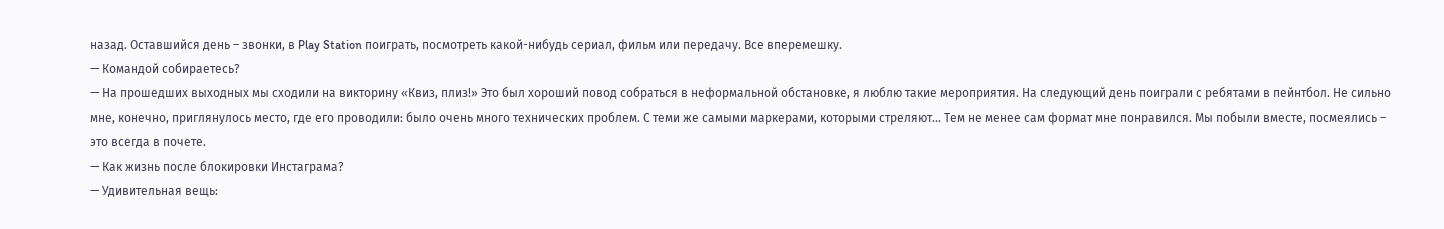назад. Оставшийся день – звонки, в Play Station поиграть, посмотреть какой-нибудь сериал, фильм или передачу. Все вперемешку.
— Командой собираетесь?
— На прошедших выходных мы сходили на викторину «Квиз, плиз!» Это был хороший повод собраться в неформальной обстановке, я люблю такие мероприятия. На следующий день поиграли с ребятами в пейнтбол. Не сильно мне, конечно, приглянулось место, где его проводили: было очень много технических проблем. С теми же самыми маркерами, которыми стреляют… Тем не менее сам формат мне понравился. Мы побыли вместе, посмеялись – это всегда в почете.
— Как жизнь после блокировки Инстаграма?
— Удивительная вещь: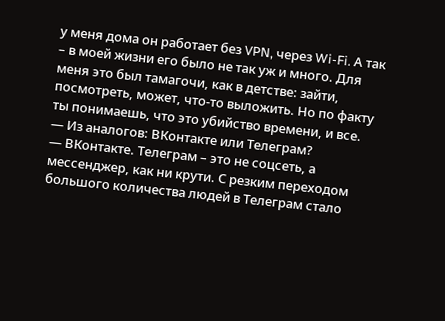у меня дома он работает без VPN, через Wi-Fi. А так – в моей жизни его было не так уж и много. Для меня это был тамагочи, как в детстве: зайти, посмотреть, может, что-то выложить. Но по факту ты понимаешь, что это убийство времени, и все.
— Из аналогов: ВКонтакте или Телеграм?
— ВКонтакте. Телеграм – это не соцсеть, а мессенджер, как ни крути. С резким переходом большого количества людей в Телеграм стало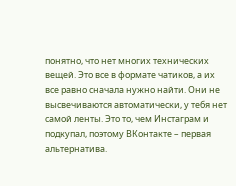понятно, что нет многих технических вещей. Это все в формате чатиков, а их все равно сначала нужно найти. Они не высвечиваются автоматически, у тебя нет самой ленты. Это то, чем Инстаграм и подкупал, поэтому ВКонтакте – первая альтернатива.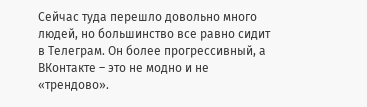Сейчас туда перешло довольно много людей, но большинство все равно сидит в Телеграм. Он более прогрессивный, а ВКонтакте – это не модно и не «трендово».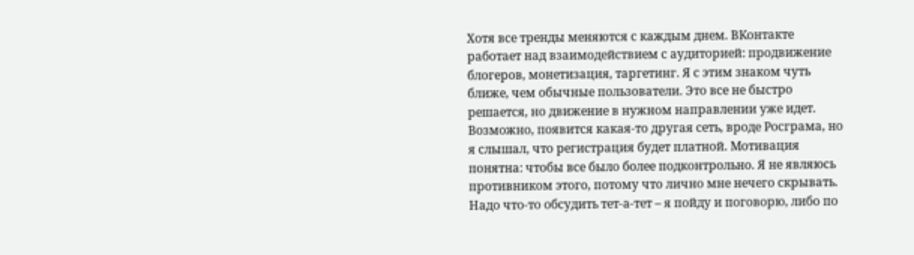Хотя все тренды меняются с каждым днем. ВКонтакте работает над взаимодействием с аудиторией: продвижение блогеров, монетизация, таргетинг. Я с этим знаком чуть ближе, чем обычные пользователи. Это все не быстро решается, но движение в нужном направлении уже идет. Возможно, появится какая-то другая сеть, вроде Росграма, но я слышал, что регистрация будет платной. Мотивация понятна: чтобы все было более подконтрольно. Я не являюсь противником этого, потому что лично мне нечего скрывать. Надо что-то обсудить тет-а-тет – я пойду и поговорю, либо по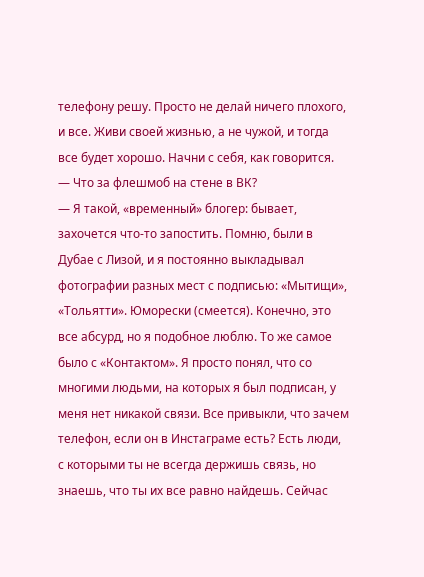телефону решу. Просто не делай ничего плохого, и все. Живи своей жизнью, а не чужой, и тогда все будет хорошо. Начни с себя, как говорится.
— Что за флешмоб на стене в ВК?
— Я такой, «временный» блогер: бывает, захочется что-то запостить. Помню, были в Дубае с Лизой, и я постоянно выкладывал фотографии разных мест с подписью: «Мытищи», «Тольятти». Юморески (смеется). Конечно, это все абсурд, но я подобное люблю. То же самое было с «Контактом». Я просто понял, что со многими людьми, на которых я был подписан, у меня нет никакой связи. Все привыкли, что зачем телефон, если он в Инстаграме есть? Есть люди, с которыми ты не всегда держишь связь, но знаешь, что ты их все равно найдешь. Сейчас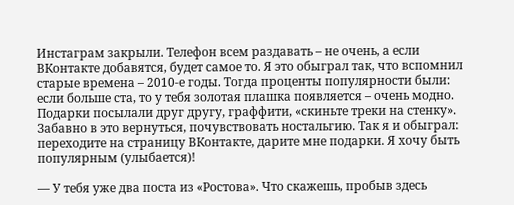Инстаграм закрыли. Телефон всем раздавать – не очень, а если ВКонтакте добавятся, будет самое то. Я это обыграл так, что вспомнил старые времена – 2010-е годы. Тогда проценты популярности были: если больше ста, то у тебя золотая плашка появляется – очень модно. Подарки посылали друг другу, граффити, «скиньте треки на стенку». Забавно в это вернуться, почувствовать ностальгию. Так я и обыграл: переходите на страницу ВКонтакте, дарите мне подарки. Я хочу быть популярным (улыбается)!

— У тебя уже два поста из «Ростова». Что скажешь, пробыв здесь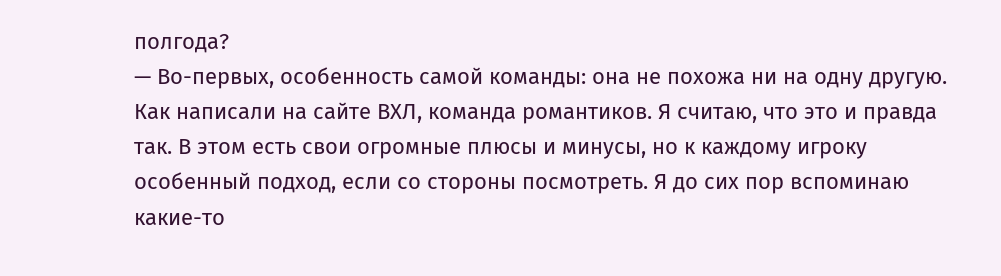полгода?
— Во-первых, особенность самой команды: она не похожа ни на одну другую. Как написали на сайте ВХЛ, команда романтиков. Я считаю, что это и правда так. В этом есть свои огромные плюсы и минусы, но к каждому игроку особенный подход, если со стороны посмотреть. Я до сих пор вспоминаю какие-то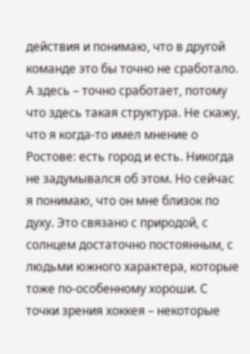действия и понимаю, что в другой команде это бы точно не сработало. А здесь – точно сработает, потому что здесь такая структура. Не скажу, что я когда-то имел мнение о Ростове: есть город и есть. Никогда не задумывался об этом. Но сейчас я понимаю, что он мне близок по духу. Это связано с природой, с солнцем достаточно постоянным, с людьми южного характера, которые тоже по-особенному хороши. С точки зрения хоккея – некоторые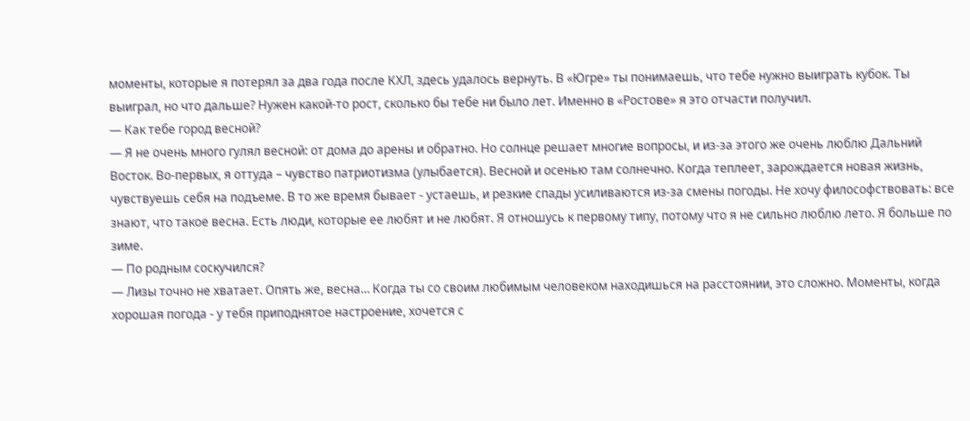моменты, которые я потерял за два года после КХЛ, здесь удалось вернуть. В «Югре» ты понимаешь, что тебе нужно выиграть кубок. Ты выиграл, но что дальше? Нужен какой-то рост, сколько бы тебе ни было лет. Именно в «Ростове» я это отчасти получил.
— Как тебе город весной?
— Я не очень много гулял весной: от дома до арены и обратно. Но солнце решает многие вопросы, и из-за этого же очень люблю Дальний Восток. Во-первых, я оттуда – чувство патриотизма (улыбается). Весной и осенью там солнечно. Когда теплеет, зарождается новая жизнь, чувствуешь себя на подъеме. В то же время бывает - устаешь, и резкие спады усиливаются из-за смены погоды. Не хочу философствовать: все знают, что такое весна. Есть люди, которые ее любят и не любят. Я отношусь к первому типу, потому что я не сильно люблю лето. Я больше по зиме.
— По родным соскучился?
— Лизы точно не хватает. Опять же, весна… Когда ты со своим любимым человеком находишься на расстоянии, это сложно. Моменты, когда хорошая погода - у тебя приподнятое настроение, хочется с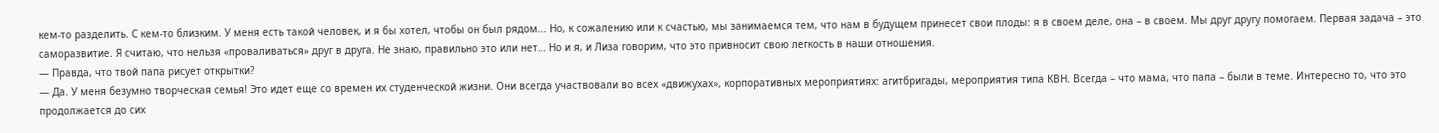кем-то разделить. С кем-то близким. У меня есть такой человек, и я бы хотел, чтобы он был рядом... Но, к сожалению или к счастью, мы занимаемся тем, что нам в будущем принесет свои плоды: я в своем деле, она – в своем. Мы друг другу помогаем. Первая задача – это саморазвитие. Я считаю, что нельзя «проваливаться» друг в друга. Не знаю, правильно это или нет… Но и я, и Лиза говорим, что это привносит свою легкость в наши отношения.
— Правда, что твой папа рисует открытки?
— Да. У меня безумно творческая семья! Это идет еще со времен их студенческой жизни. Они всегда участвовали во всех «движухах», корпоративных мероприятиях: агитбригады, мероприятия типа КВН. Всегда – что мама, что папа – были в теме. Интересно то, что это продолжается до сих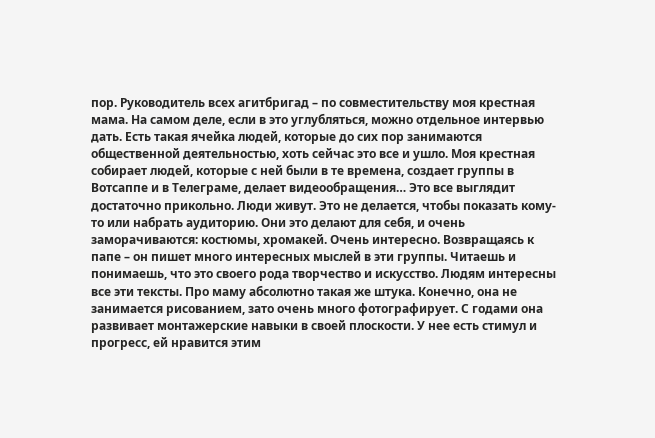пор. Руководитель всех агитбригад – по совместительству моя крестная мама. На самом деле, если в это углубляться, можно отдельное интервью дать. Есть такая ячейка людей, которые до сих пор занимаются общественной деятельностью, хоть сейчас это все и ушло. Моя крестная собирает людей, которые с ней были в те времена, создает группы в Вотсаппе и в Телеграме, делает видеообращения… Это все выглядит достаточно прикольно. Люди живут. Это не делается, чтобы показать кому-то или набрать аудиторию. Они это делают для себя, и очень заморачиваются: костюмы, хромакей. Очень интересно. Возвращаясь к папе – он пишет много интересных мыслей в эти группы. Читаешь и понимаешь, что это своего рода творчество и искусство. Людям интересны все эти тексты. Про маму абсолютно такая же штука. Конечно, она не занимается рисованием, зато очень много фотографирует. С годами она развивает монтажерские навыки в своей плоскости. У нее есть стимул и прогресс, ей нравится этим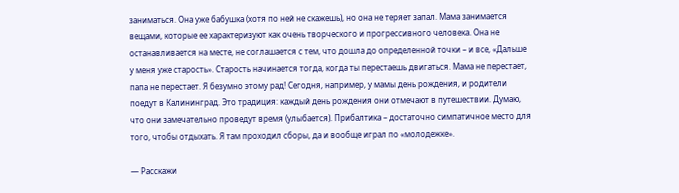заниматься. Она уже бабушка (хотя по ней не скажешь), но она не теряет запал. Мама занимается вещами, которые ее характеризуют как очень творческого и прогрессивного человека. Она не останавливается на месте, не соглашается с тем, что дошла до определенной точки – и все, «Дальше у меня уже старость». Старость начинается тогда, когда ты перестаешь двигаться. Мама не перестает, папа не перестает. Я безумно этому рад! Сегодня, например, у мамы день рождения, и родители поедут в Калининград. Это традиция: каждый день рождения они отмечают в путешествии. Думаю, что они замечательно проведут время (улыбается). Прибалтика – достаточно симпатичное место для того, чтобы отдыхать. Я там проходил сборы, да и вообще играл по «молодежке».

— Расскажи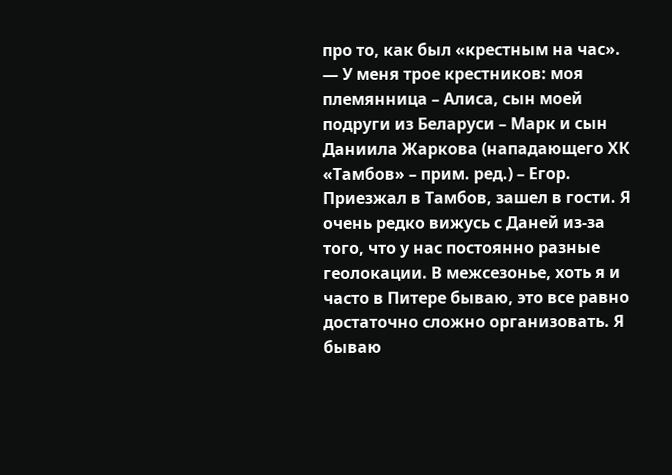про то, как был «крестным на час».
— У меня трое крестников: моя племянница – Алиса, сын моей подруги из Беларуси – Марк и сын Даниила Жаркова (нападающего ХК «Тамбов» – прим. ред.) – Егор. Приезжал в Тамбов, зашел в гости. Я очень редко вижусь с Даней из-за того, что у нас постоянно разные геолокации. В межсезонье, хоть я и часто в Питере бываю, это все равно достаточно сложно организовать. Я бываю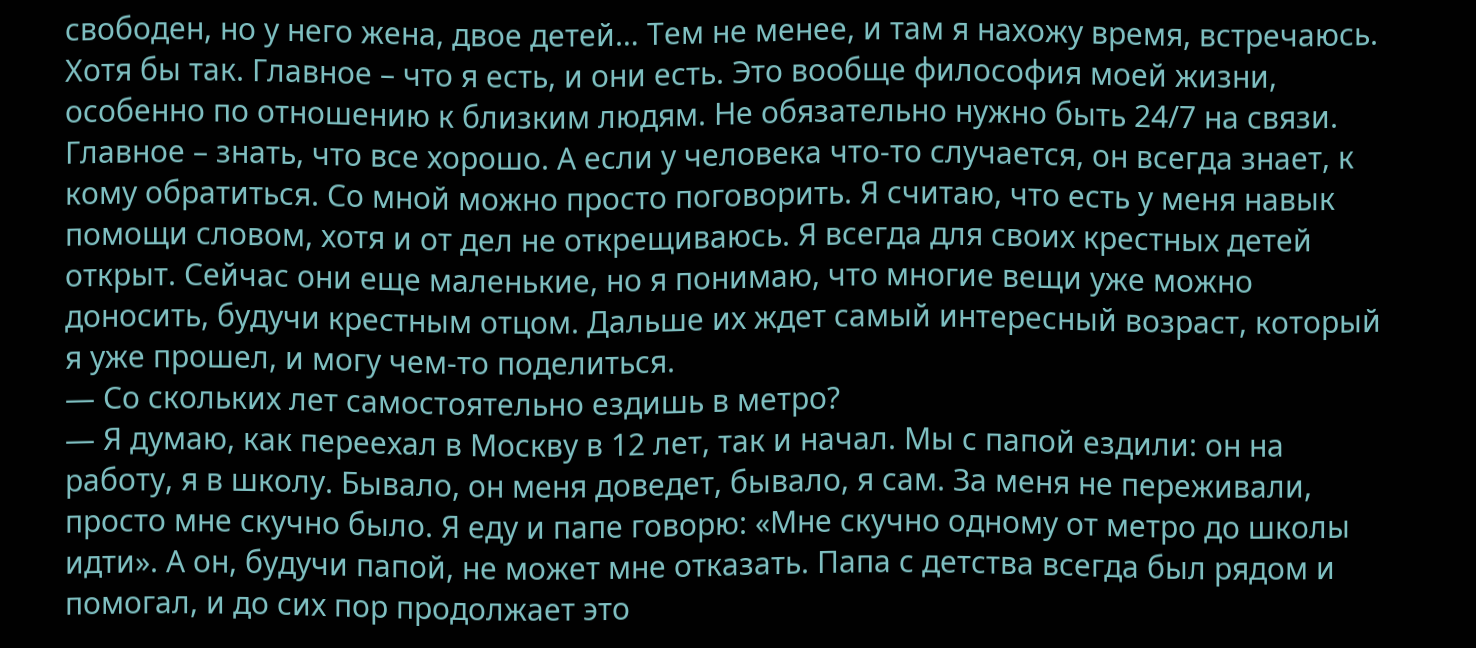свободен, но у него жена, двое детей… Тем не менее, и там я нахожу время, встречаюсь. Хотя бы так. Главное – что я есть, и они есть. Это вообще философия моей жизни, особенно по отношению к близким людям. Не обязательно нужно быть 24/7 на связи. Главное – знать, что все хорошо. А если у человека что-то случается, он всегда знает, к кому обратиться. Со мной можно просто поговорить. Я считаю, что есть у меня навык помощи словом, хотя и от дел не открещиваюсь. Я всегда для своих крестных детей открыт. Сейчас они еще маленькие, но я понимаю, что многие вещи уже можно доносить, будучи крестным отцом. Дальше их ждет самый интересный возраст, который я уже прошел, и могу чем-то поделиться.
— Со скольких лет самостоятельно ездишь в метро?
— Я думаю, как переехал в Москву в 12 лет, так и начал. Мы с папой ездили: он на работу, я в школу. Бывало, он меня доведет, бывало, я сам. За меня не переживали, просто мне скучно было. Я еду и папе говорю: «Мне скучно одному от метро до школы идти». А он, будучи папой, не может мне отказать. Папа с детства всегда был рядом и помогал, и до сих пор продолжает это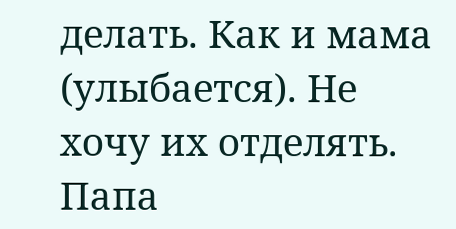делать. Как и мама (улыбается). Не хочу их отделять. Папа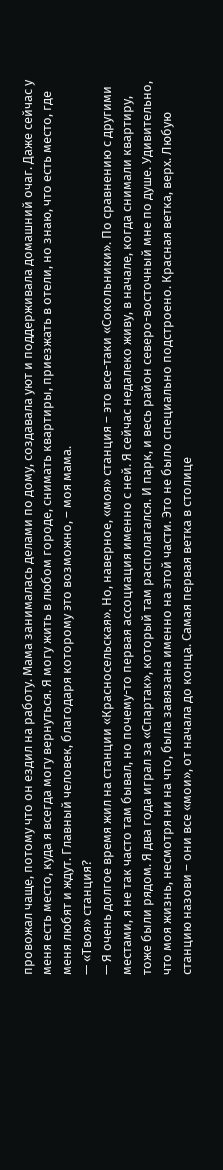провожал чаще, потому что он ездил на работу. Мама занималась делами по дому, создавала уют и поддерживала домашний очаг. Даже сейчас у меня есть место, куда я всегда могу вернуться. Я могу жить в любом городе, снимать квартиры, приезжать в отели, но знаю, что есть место, где меня любят и ждут. Главный человек, благодаря которому это возможно, – моя мама.
— «Твоя» станция?
— Я очень долгое время жил на станции «Красносельская». Но, наверное, «моя» станция – это все-таки «Сокольники». По сравнению с другими местами, я не так часто там бывал, но почему-то первая ассоциация именно с ней. Я сейчас недалеко живу, в начале, когда снимали квартиру, тоже были рядом. Я два года играл за «Спартак», который там располагался. И парк, и весь район северо-восточный мне по душе. Удивительно, что моя жизнь, несмотря ни на что, была завязана именно на этой части. Это не было специально подстроено. Красная ветка, верх. Любую станцию назови – они все «мои», от начала до конца. Самая первая ветка в столице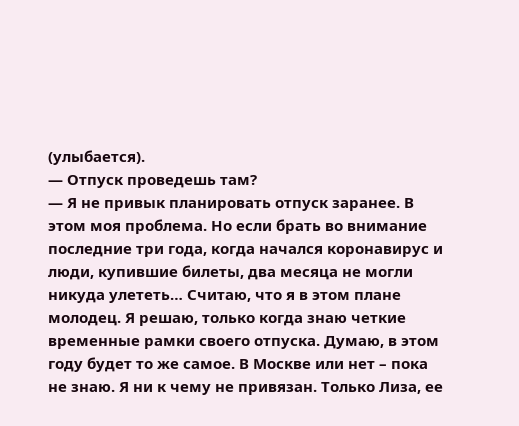(улыбается).
— Отпуск проведешь там?
— Я не привык планировать отпуск заранее. В этом моя проблема. Но если брать во внимание последние три года, когда начался коронавирус и люди, купившие билеты, два месяца не могли никуда улететь… Считаю, что я в этом плане молодец. Я решаю, только когда знаю четкие временные рамки своего отпуска. Думаю, в этом году будет то же самое. В Москве или нет – пока не знаю. Я ни к чему не привязан. Только Лиза, ее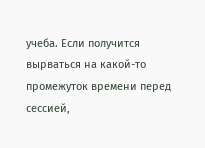учеба. Если получится вырваться на какой-то промежуток времени перед сессией,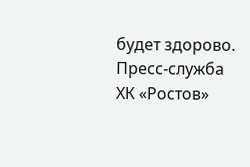будет здорово.
Пресс-служба ХК «Ростов»